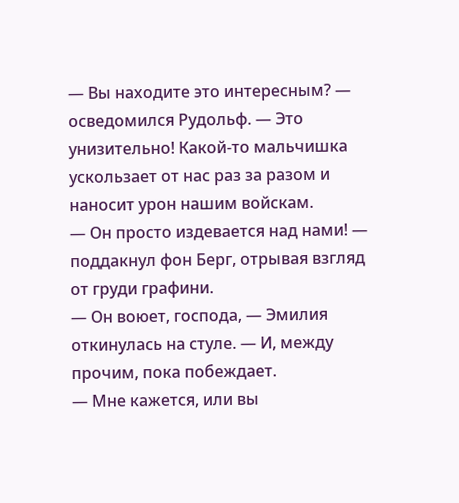— Вы находите это интересным? — осведомился Рудольф. — Это унизительно! Какой-то мальчишка ускользает от нас раз за разом и наносит урон нашим войскам.
— Он просто издевается над нами! — поддакнул фон Берг, отрывая взгляд от груди графини.
— Он воюет, господа, — Эмилия откинулась на стуле. — И, между прочим, пока побеждает.
— Мне кажется, или вы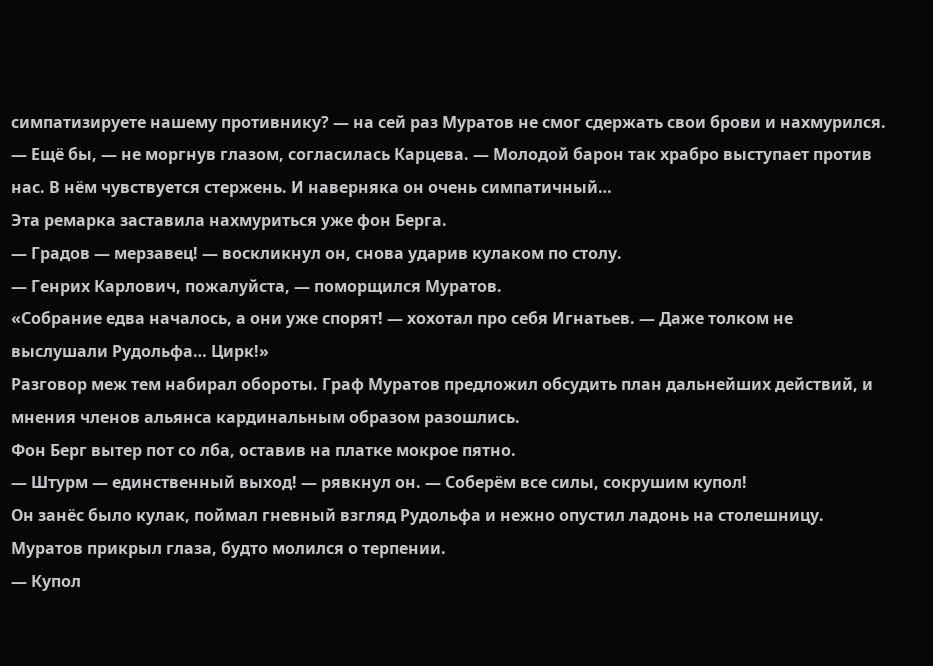симпатизируете нашему противнику? — на сей раз Муратов не смог сдержать свои брови и нахмурился.
— Ещё бы, — не моргнув глазом, согласилась Карцева. — Молодой барон так храбро выступает против нас. В нём чувствуется стержень. И наверняка он очень симпатичный…
Эта ремарка заставила нахмуриться уже фон Берга.
— Градов — мерзавец! — воскликнул он, снова ударив кулаком по столу.
— Генрих Карлович, пожалуйста, — поморщился Муратов.
«Собрание едва началось, а они уже спорят! — хохотал про себя Игнатьев. — Даже толком не выслушали Рудольфа… Цирк!»
Разговор меж тем набирал обороты. Граф Муратов предложил обсудить план дальнейших действий, и мнения членов альянса кардинальным образом разошлись.
Фон Берг вытер пот со лба, оставив на платке мокрое пятно.
— Штурм — единственный выход! — рявкнул он. — Соберём все силы, сокрушим купол!
Он занёс было кулак, поймал гневный взгляд Рудольфа и нежно опустил ладонь на столешницу.
Муратов прикрыл глаза, будто молился о терпении.
— Купол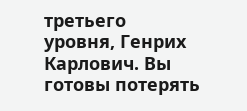третьего уровня, Генрих Карлович. Вы готовы потерять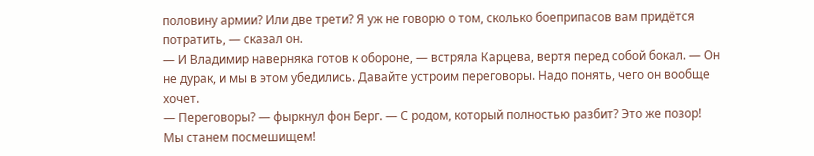половину армии? Или две трети? Я уж не говорю о том, сколько боеприпасов вам придётся потратить, — сказал он.
— И Владимир наверняка готов к обороне, — встряла Карцева, вертя перед собой бокал. — Он не дурак, и мы в этом убедились. Давайте устроим переговоры. Надо понять, чего он вообще хочет.
— Переговоры? — фыркнул фон Берг. — С родом, который полностью разбит? Это же позор! Мы станем посмешищем!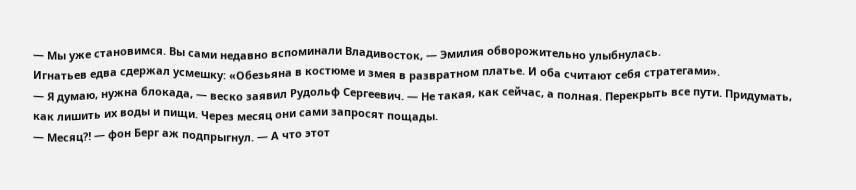— Мы уже становимся. Вы сами недавно вспоминали Владивосток, — Эмилия обворожительно улыбнулась.
Игнатьев едва сдержал усмешку: «Обезьяна в костюме и змея в развратном платье. И оба считают себя стратегами».
— Я думаю, нужна блокада, — веско заявил Рудольф Сергеевич. — Не такая, как сейчас, а полная. Перекрыть все пути. Придумать, как лишить их воды и пищи. Через месяц они сами запросят пощады.
— Месяц⁈ — фон Берг аж подпрыгнул. — А что этот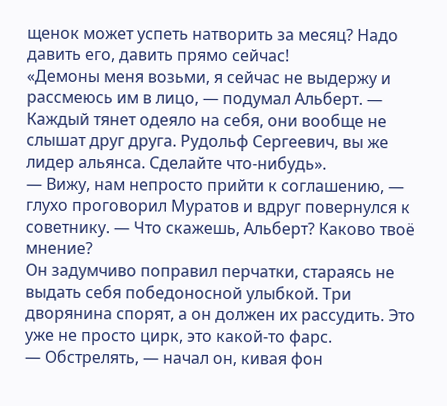щенок может успеть натворить за месяц? Надо давить его, давить прямо сейчас!
«Демоны меня возьми, я сейчас не выдержу и рассмеюсь им в лицо, — подумал Альберт. — Каждый тянет одеяло на себя, они вообще не слышат друг друга. Рудольф Сергеевич, вы же лидер альянса. Сделайте что-нибудь».
— Вижу, нам непросто прийти к соглашению, — глухо проговорил Муратов и вдруг повернулся к советнику. — Что скажешь, Альберт? Каково твоё мнение?
Он задумчиво поправил перчатки, стараясь не выдать себя победоносной улыбкой. Три дворянина спорят, а он должен их рассудить. Это уже не просто цирк, это какой-то фарс.
— Обстрелять, — начал он, кивая фон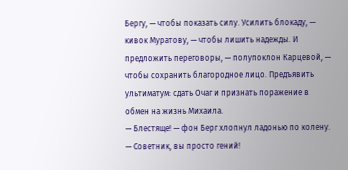Бергу, — чтобы показать силу. Усилить блокаду, — кивок Муратову, — чтобы лишить надежды. И предложить переговоры, — полупоклон Карцевой, — чтобы сохранить благородное лицо. Предъявить ультиматум: сдать Очаг и признать поражение в обмен на жизнь Михаила.
— Блестяще! — фон Берг хлопнул ладонью по колену. — Советник, вы просто гений!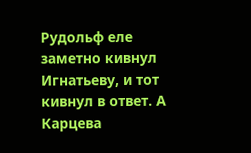Рудольф еле заметно кивнул Игнатьеву, и тот кивнул в ответ. А Карцева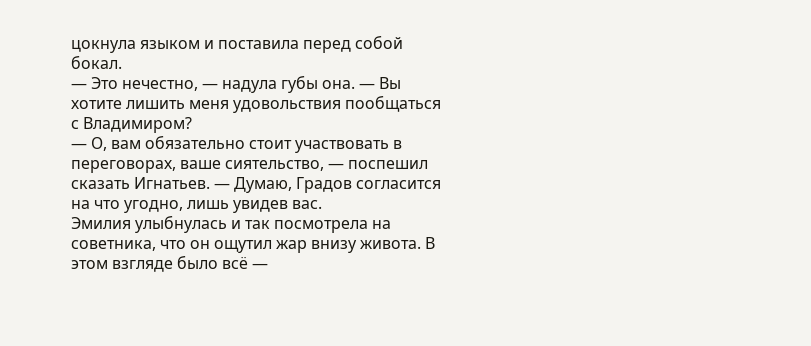цокнула языком и поставила перед собой бокал.
— Это нечестно, — надула губы она. — Вы хотите лишить меня удовольствия пообщаться с Владимиром?
— О, вам обязательно стоит участвовать в переговорах, ваше сиятельство, — поспешил сказать Игнатьев. — Думаю, Градов согласится на что угодно, лишь увидев вас.
Эмилия улыбнулась и так посмотрела на советника, что он ощутил жар внизу живота. В этом взгляде было всё —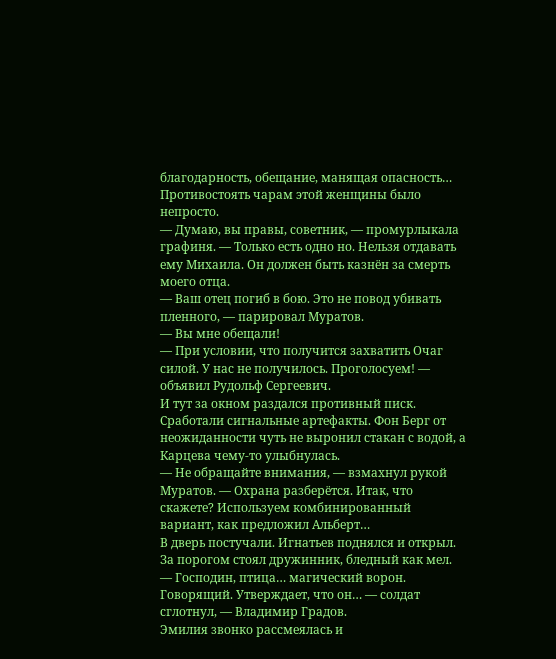благодарность, обещание, манящая опасность… Противостоять чарам этой женщины было непросто.
— Думаю, вы правы, советник, — промурлыкала графиня. — Только есть одно но. Нельзя отдавать ему Михаила. Он должен быть казнён за смерть моего отца.
— Ваш отец погиб в бою. Это не повод убивать пленного, — парировал Муратов.
— Вы мне обещали!
— При условии, что получится захватить Очаг силой. У нас не получилось. Проголосуем! — объявил Рудольф Сергеевич.
И тут за окном раздался противный писк. Сработали сигнальные артефакты. Фон Берг от неожиданности чуть не выронил стакан с водой, а Карцева чему-то улыбнулась.
— Не обращайте внимания, — взмахнул рукой Муратов. — Охрана разберётся. Итак, что скажете? Используем комбинированный вариант, как предложил Альберт…
В дверь постучали. Игнатьев поднялся и открыл. За порогом стоял дружинник, бледный как мел.
— Господин, птица… магический ворон. Говорящий. Утверждает, что он… — солдат сглотнул, — Владимир Градов.
Эмилия звонко рассмеялась и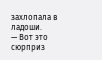захлопала в ладоши.
— Вот это сюрприз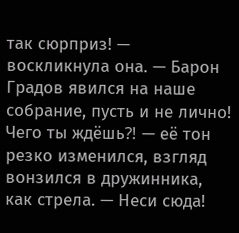так сюрприз! — воскликнула она. — Барон Градов явился на наше собрание, пусть и не лично! Чего ты ждёшь⁈ — её тон резко изменился, взгляд вонзился в дружинника, как стрела. — Неси сюда!